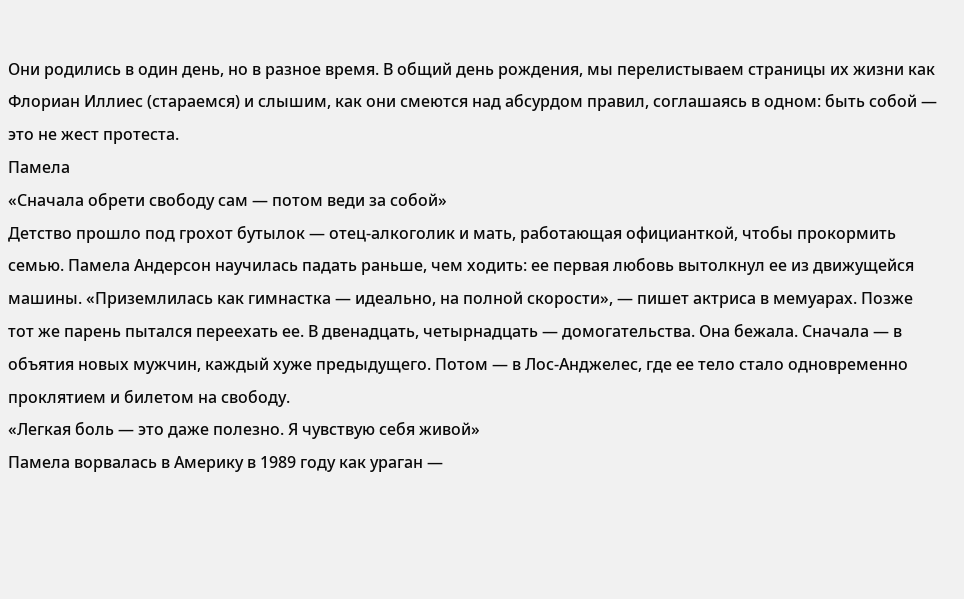Они родились в один день, но в разное время. В общий день рождения, мы перелистываем страницы их жизни как Флориан Иллиеc (cтараемся) и слышим, как они cмеются над абсурдом правил, соглашаясь в одном: быть собой — это не жест протеста.
Памела
«Сначала обрети свободу сам — потом веди за собой»
Детство прошло под грохот бутылок — отец-алкоголик и мать, работающая официанткой, чтобы прокормить семью. Памела Андерсон научилась падать раньше, чем ходить: ее первая любовь вытолкнул ее из движущейся машины. «Приземлилась как гимнастка — идеально, на полной скорости», — пишет актриса в мемуарах. Позже тот же парень пытался переехать ее. В двенадцать, четырнадцать — домогательства. Она бежала. Сначала — в объятия новых мужчин, каждый хуже предыдущего. Потом — в Лос-Анджелес, где ее тело стало одновременно проклятием и билетом на свободу.
«Легкая боль — это даже полезно. Я чувствую себя живой»
Памела ворвалась в Америку в 1989 году как ураган —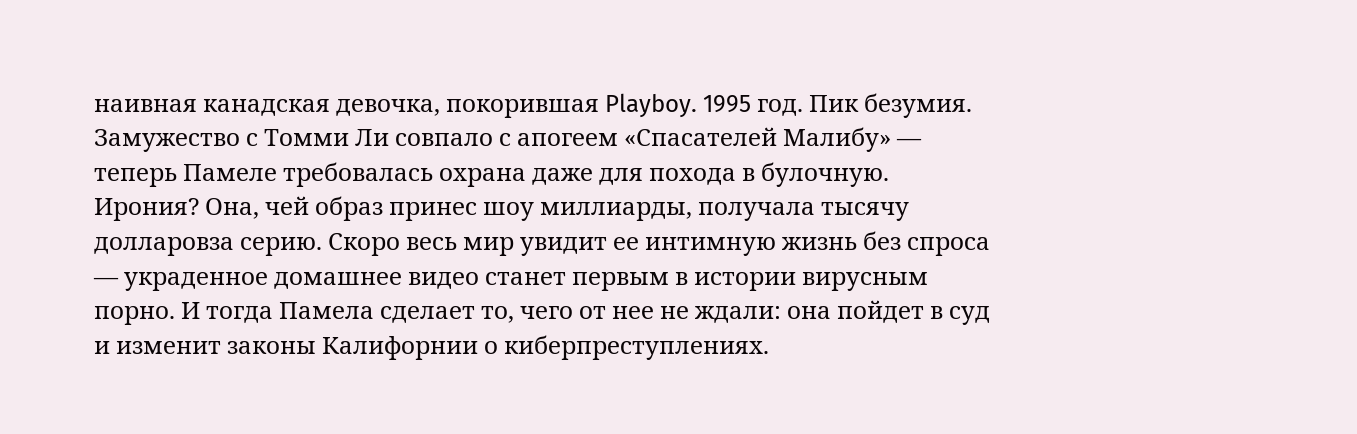наивная канадская девочка, покорившая Playboy. 1995 год. Пик безумия. Замужество с Томми Ли совпало с апогеем «Спасателей Малибу» — теперь Памеле требовалась охрана даже для похода в булочную. Ирония? Она, чей образ принес шоу миллиарды, получала тысячу долларовза серию. Скоро весь мир увидит ее интимную жизнь без спроса — украденное домашнее видео станет первым в истории вирусным порно. И тогда Памела сделает то, чего от нее не ждали: она пойдет в суд и изменит законы Калифорнии о киберпреступлениях.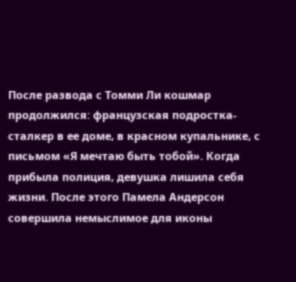После развода с Томми Ли кошмар продолжился: французская подростка-сталкер в ее доме, в красном купальнике, с письмом «Я мечтаю быть тобой». Когда прибыла полиция, девушка лишила себя жизни. После этого Памела Андерсон совершила немыслимое для иконы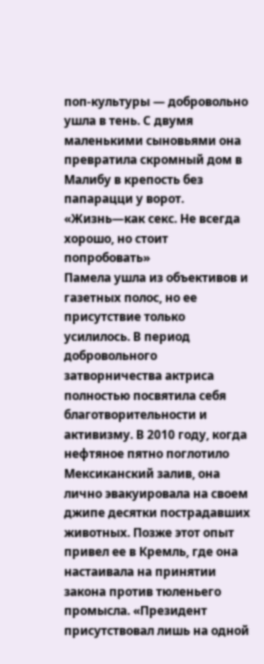поп-культуры — добровольно ушла в тень. С двумя маленькими сыновьями она превратила скромный дом в Малибу в крепость без папарацци у ворот.
«Жизнь—как секс. Не всегда хорошо, но стоит попробовать»
Памела ушла из объективов и газетных полос, но ее присутствие только усилилось. В период добровольного затворничества актриса полностью посвятила себя благотворительности и активизму. В 2010 году, когда нефтяное пятно поглотило Мексиканский залив, она лично эвакуировала на своем джипе десятки пострадавших животных. Позже этот опыт привел ее в Кремль, где она настаивала на принятии закона против тюленьего промысла. «Президент присутствовал лишь на одной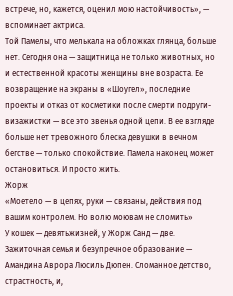встрече, но, кажется, оценил мою настойчивость», — вспоминает актриса.
Той Памелы, что мелькала на обложках глянца, больше нет. Сегодня она — защитница не только животных, но и естественной красоты женщины вне возраста. Ее возвращение на экраны в «Шоугел», последние проекты и отказ от косметики после смерти подруги-визажистки — все это звенья одной цепи. В ее взгляде больше нет тревожного блеска девушки в вечном бегстве — только спокойствие. Памела наконец может остановиться. И просто жить.
Жорж
«Моетело — в цепях, руки — связаны, действия под вашим контролем. Но волю моювам не сломить»
У кошек — девятьжизней, у Жорж Санд — две. Зажиточная семья и безупречное образование — Амандина Аврора Люсиль Дюпен. Сломанное детство, страстность, и,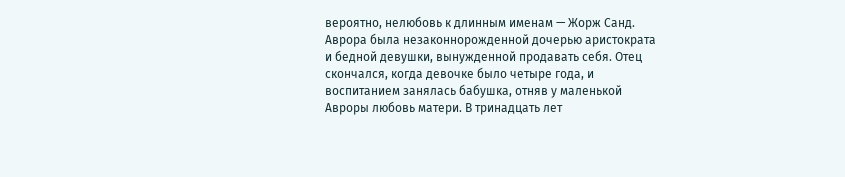вероятно, нелюбовь к длинным именам — Жорж Санд.
Аврора была незаконнорожденной дочерью аристократа и бедной девушки, вынужденной продавать себя. Отец скончался, когда девочке было четыре года, и воспитанием занялась бабушка, отняв у маленькой Авроры любовь матери. В тринадцать лет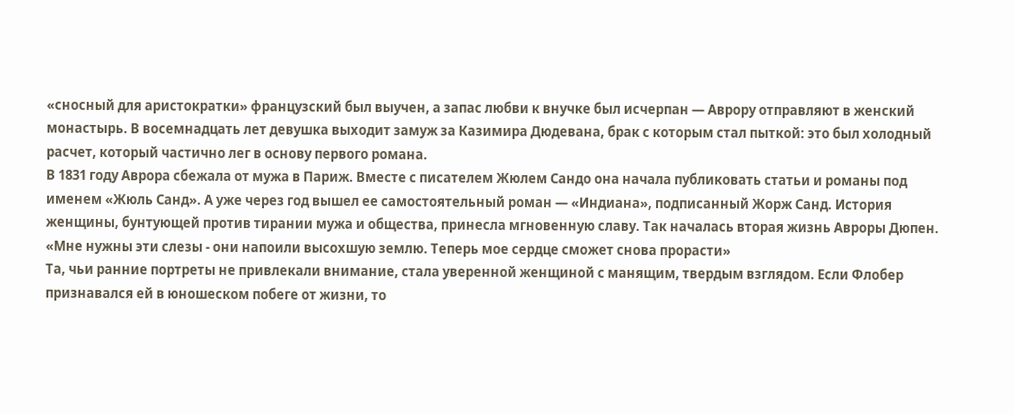«сносный для аристократки» французский был выучен, а запас любви к внучке был исчерпан — Аврору отправляют в женский монастырь. В восемнадцать лет девушка выходит замуж за Казимира Дюдевана, брак с которым стал пыткой: это был холодный расчет, который частично лег в основу первого романа.
В 1831 году Аврора сбежала от мужа в Париж. Вместе с писателем Жюлем Сандо она начала публиковать статьи и романы под именем «Жюль Санд». А уже через год вышел ее самостоятельный роман — «Индиана», подписанный Жорж Санд. История женщины, бунтующей против тирании мужа и общества, принесла мгновенную славу. Так началась вторая жизнь Авроры Дюпен.
«Мне нужны эти слезы - они напоили высохшую землю. Теперь мое сердце сможет снова прорасти»
Та, чьи ранние портреты не привлекали внимание, стала уверенной женщиной с манящим, твердым взглядом. Если Флобер признавался ей в юношеском побеге от жизни, то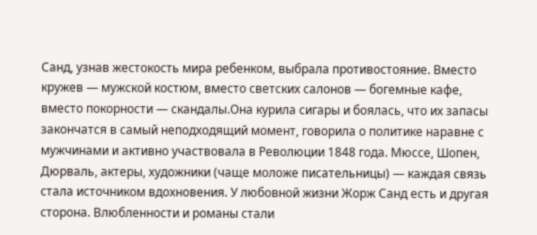Санд, узнав жестокость мира ребенком, выбрала противостояние. Вместо кружев — мужской костюм, вместо светских салонов — богемные кафе, вместо покорности — скандалы.Она курила сигары и боялась, что их запасы закончатся в самый неподходящий момент, говорила о политике наравне с мужчинами и активно участвовала в Революции 1848 года. Мюссе, Шопен, Дюрваль, актеры, художники (чаще моложе писательницы) — каждая связь стала источником вдохновения. У любовной жизни Жорж Санд есть и другая сторона. Влюбленности и романы стали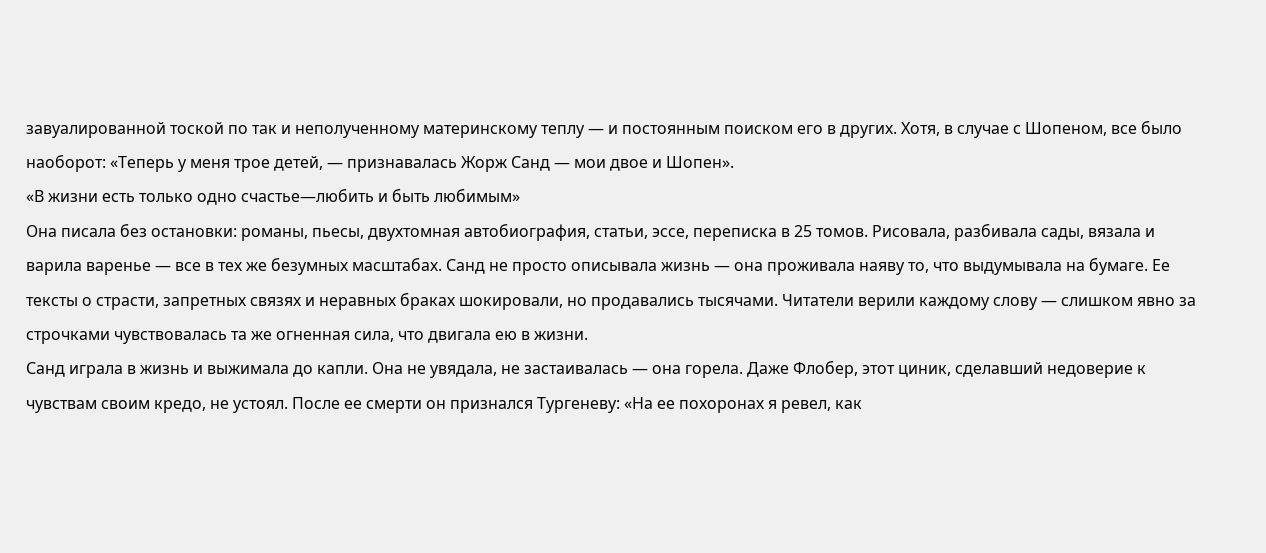завуалированной тоской по так и неполученному материнскому теплу — и постоянным поиском его в других. Хотя, в случае с Шопеном, все было наоборот: «Теперь у меня трое детей, — признавалась Жорж Санд — мои двое и Шопен».
«В жизни есть только одно счастье—любить и быть любимым»
Она писала без остановки: романы, пьесы, двухтомная автобиография, статьи, эссе, переписка в 25 томов. Рисовала, разбивала сады, вязала и варила варенье — все в тех же безумных масштабах. Санд не просто описывала жизнь — она проживала наяву то, что выдумывала на бумаге. Ее тексты о страсти, запретных связях и неравных браках шокировали, но продавались тысячами. Читатели верили каждому слову — слишком явно за строчками чувствовалась та же огненная сила, что двигала ею в жизни.
Санд играла в жизнь и выжимала до капли. Она не увядала, не застаивалась — она горела. Даже Флобер, этот циник, сделавший недоверие к чувствам своим кредо, не устоял. После ее смерти он признался Тургеневу: «На ее похоронах я ревел, как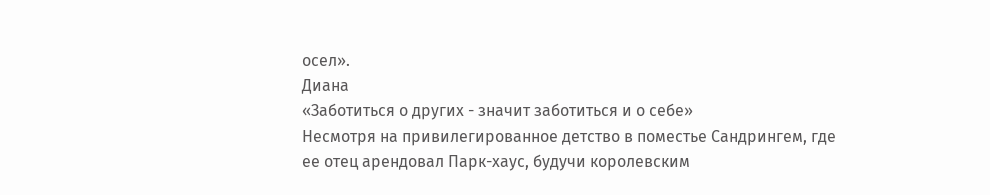осел».
Диана
«Заботиться о других - значит заботиться и о себе»
Несмотря на привилегированное детство в поместье Сандрингем, где ее отец арендовал Парк-хаус, будучи королевским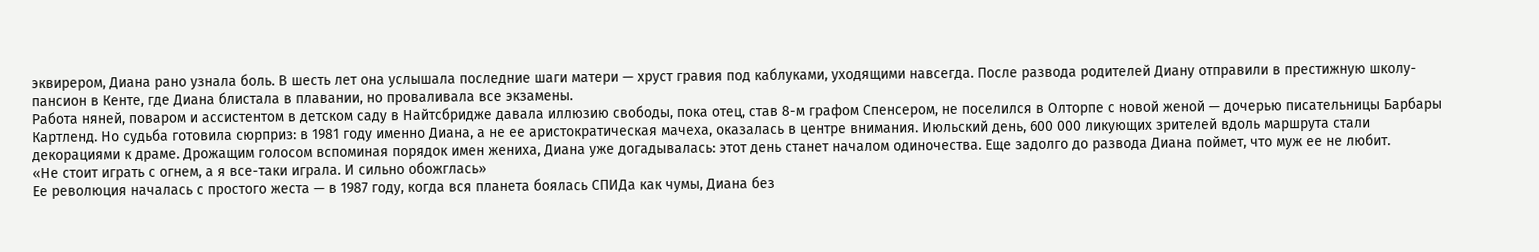эквирером, Диана рано узнала боль. В шесть лет она услышала последние шаги матери — хруст гравия под каблуками, уходящими навсегда. После развода родителей Диану отправили в престижную школу-пансион в Кенте, где Диана блистала в плавании, но проваливала все экзамены.
Работа няней, поваром и ассистентом в детском саду в Найтсбридже давала иллюзию свободы, пока отец, став 8-м графом Спенсером, не поселился в Олторпе с новой женой — дочерью писательницы Барбары Картленд. Но судьба готовила сюрприз: в 1981 году именно Диана, а не ее аристократическая мачеха, оказалась в центре внимания. Июльский день, 600 000 ликующих зрителей вдоль маршрута стали декорациями к драме. Дрожащим голосом вспоминая порядок имен жениха, Диана уже догадывалась: этот день станет началом одиночества. Еще задолго до развода Диана поймет, что муж ее не любит.
«Не стоит играть с огнем, а я все-таки играла. И сильно обожглась»
Ее революция началась с простого жеста — в 1987 году, когда вся планета боялась СПИДа как чумы, Диана без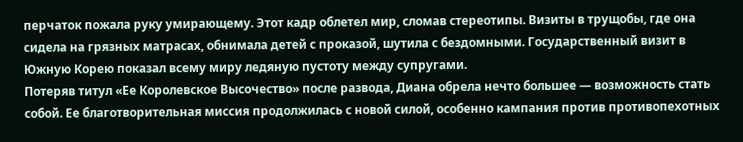перчаток пожала руку умирающему. Этот кадр облетел мир, сломав стереотипы. Визиты в трущобы, где она сидела на грязных матрасах, обнимала детей с проказой, шутила с бездомными. Государственный визит в Южную Корею показал всему миру ледяную пустоту между супругами.
Потеряв титул «Ее Королевское Высочество» после развода, Диана обрела нечто большее — возможность стать собой. Ее благотворительная миссия продолжилась с новой силой, особенно кампания против противопехотных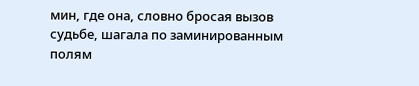мин, где она, словно бросая вызов судьбе, шагала по заминированным полям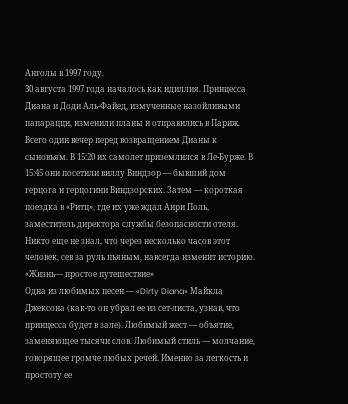Анголы в 1997 году.
30 августа 1997 года началось как идиллия. Принцесса Диана и Доди Аль-Файед, измученные назойливыми папарацци, изменили планы и отправились в Париж. Всего один вечер перед возвращением Дианы к сыновьям. В 15:20 их самолет приземлился в Ле-Бурже. В 15:45 они посетили виллу Виндзор — бывший дом герцога и герцогини Виндзорских. Затем — короткая поездка в «Ритц», где их уже ждал Анри Поль, заместитель директора службы безопасности отеля. Никто еще не знал, что через несколько часов этот человек, сев за руль пьяным, навсегда изменит историю.
«Жизнь— простое путешествие»
Одна из любимых песен — «Dirty Diana» Майкла Джексона (как-то он убрал ее из сет-листа, узнав, что принцесса будет в зале). Любимый жест — объятие, заменяющее тысячи слов. Любимый стиль — молчание, говорящее громче любых речей. Именно за легкость и простоту ее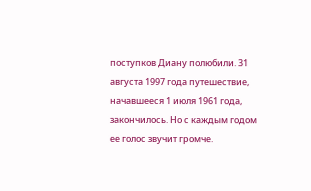поступков Диану полюбили. 31 августа 1997 года путешествие, начавшееся 1 июля 1961 года, закончилось. Но с каждым годом ее голос звучит громче.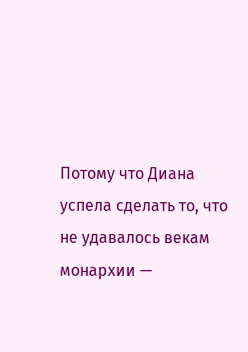Потому что Диана успела сделать то, что не удавалось векам монархии —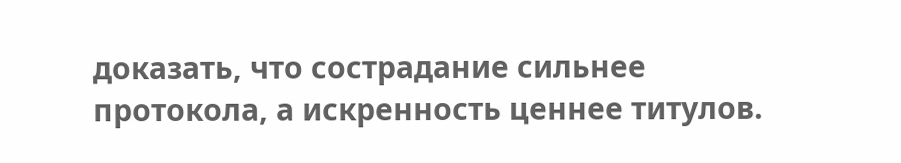доказать, что сострадание сильнее протокола, а искренность ценнее титулов.